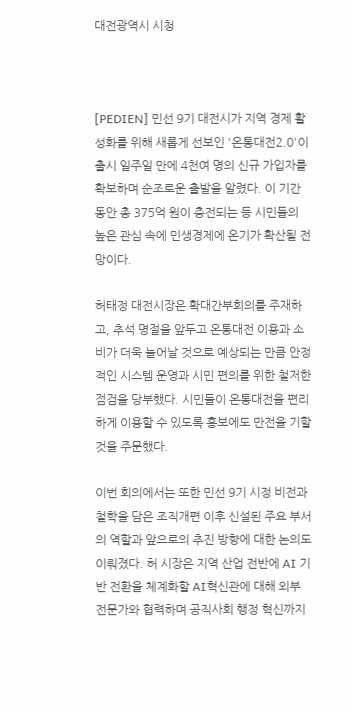대전광역시 시청



[PEDIEN] 민선 9기 대전시가 지역 경제 활성화를 위해 새롭게 선보인 '온통대전2.0'이 출시 일주일 만에 4천여 명의 신규 가입자를 확보하며 순조로운 출발을 알렸다. 이 기간 동안 총 375억 원이 충전되는 등 시민들의 높은 관심 속에 민생경제에 온기가 확산될 전망이다.

허태정 대전시장은 확대간부회의를 주재하고, 추석 명절을 앞두고 온통대전 이용과 소비가 더욱 늘어날 것으로 예상되는 만큼 안정적인 시스템 운영과 시민 편의를 위한 철저한 점검을 당부했다. 시민들이 온통대전을 편리하게 이용할 수 있도록 홍보에도 만전을 기할 것을 주문했다.

이번 회의에서는 또한 민선 9기 시정 비전과 철학을 담은 조직개편 이후 신설된 주요 부서의 역할과 앞으로의 추진 방향에 대한 논의도 이뤄졌다. 허 시장은 지역 산업 전반에 AI 기반 전환을 체계화할 AI혁신관에 대해 외부 전문가와 협력하며 공직사회 행정 혁신까지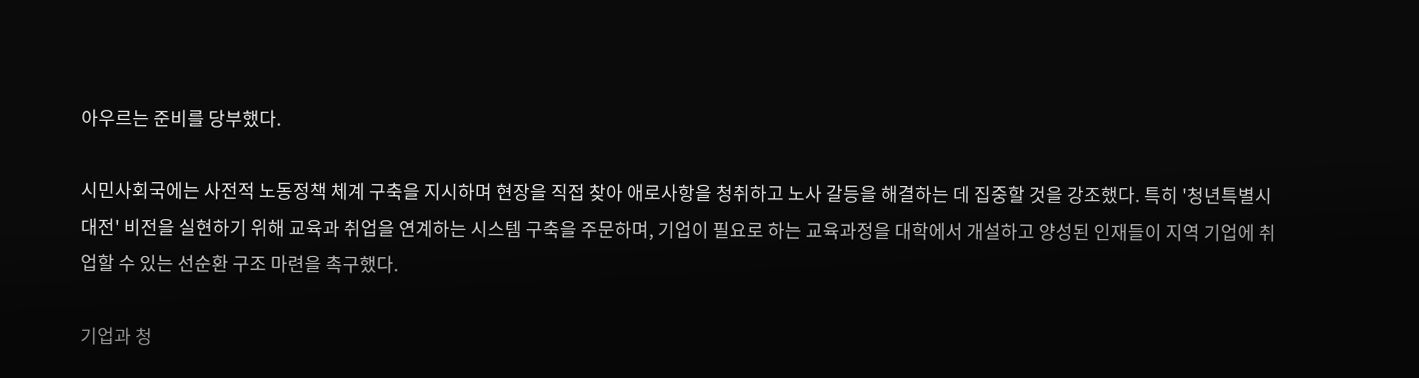아우르는 준비를 당부했다.

시민사회국에는 사전적 노동정책 체계 구축을 지시하며 현장을 직접 찾아 애로사항을 청취하고 노사 갈등을 해결하는 데 집중할 것을 강조했다. 특히 '청년특별시 대전' 비전을 실현하기 위해 교육과 취업을 연계하는 시스템 구축을 주문하며, 기업이 필요로 하는 교육과정을 대학에서 개설하고 양성된 인재들이 지역 기업에 취업할 수 있는 선순환 구조 마련을 촉구했다.

기업과 청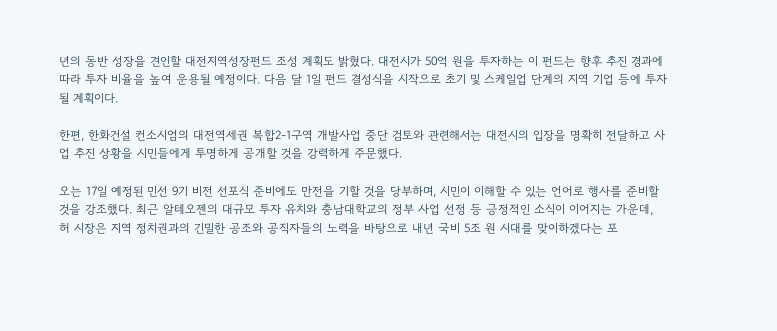년의 동반 성장을 견인할 대전지역성장펀드 조성 계획도 밝혔다. 대전시가 50억 원을 투자하는 이 펀드는 향후 추진 경과에 따라 투자 비율을 높여 운용될 예정이다. 다음 달 1일 펀드 결성식을 시작으로 초기 및 스케일업 단계의 지역 기업 등에 투자될 계획이다.

한편, 한화건설 컨소시엄의 대전역세권 복합2-1구역 개발사업 중단 검토와 관련해서는 대전시의 입장을 명확히 전달하고 사업 추진 상황을 시민들에게 투명하게 공개할 것을 강력하게 주문했다.

오는 17일 예정된 민선 9기 비전 선포식 준비에도 만전을 기할 것을 당부하며, 시민이 이해할 수 있는 언어로 행사를 준비할 것을 강조했다. 최근 알테오젠의 대규모 투자 유치와 충남대학교의 정부 사업 선정 등 긍정적인 소식이 이어지는 가운데, 허 시장은 지역 정치권과의 긴밀한 공조와 공직자들의 노력을 바탕으로 내년 국비 5조 원 시대를 맞이하겠다는 포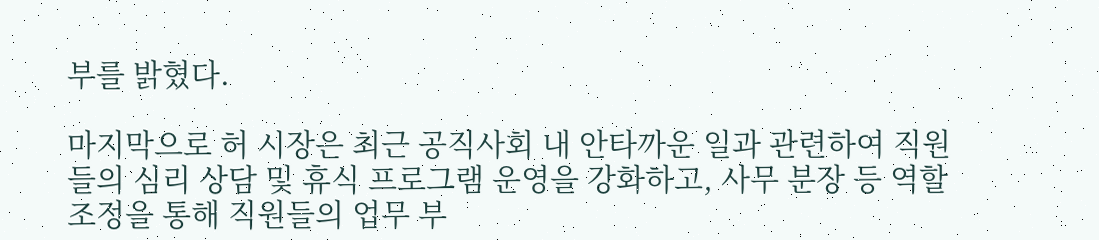부를 밝혔다.

마지막으로 허 시장은 최근 공직사회 내 안타까운 일과 관련하여 직원들의 심리 상담 및 휴식 프로그램 운영을 강화하고, 사무 분장 등 역할 조정을 통해 직원들의 업무 부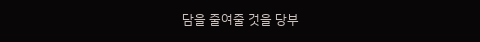담을 줄여줄 것을 당부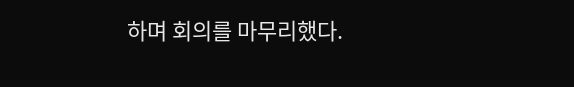하며 회의를 마무리했다.